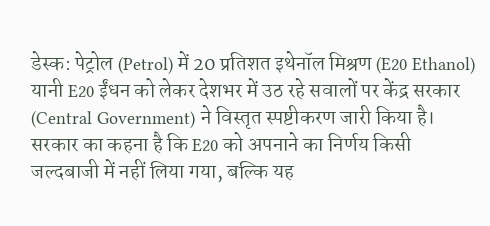डेस्क: पेट्रोल (Petrol) में 20 प्रतिशत इथेनॉल मिश्रण (E20 Ethanol) यानी E20 ईंधन को लेकर देशभर में उठ रहे सवालों पर केंद्र सरकार (Central Government) ने विस्तृत स्पष्टीकरण जारी किया है। सरकार का कहना है कि E20 को अपनाने का निर्णय किसी जल्दबाजी में नहीं लिया गया, बल्कि यह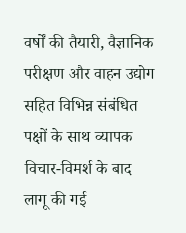वर्षों की तैयारी, वैज्ञानिक परीक्षण और वाहन उद्योग सहित विभिन्न संबंधित पक्षों के साथ व्यापक विचार-विमर्श के बाद लागू की गई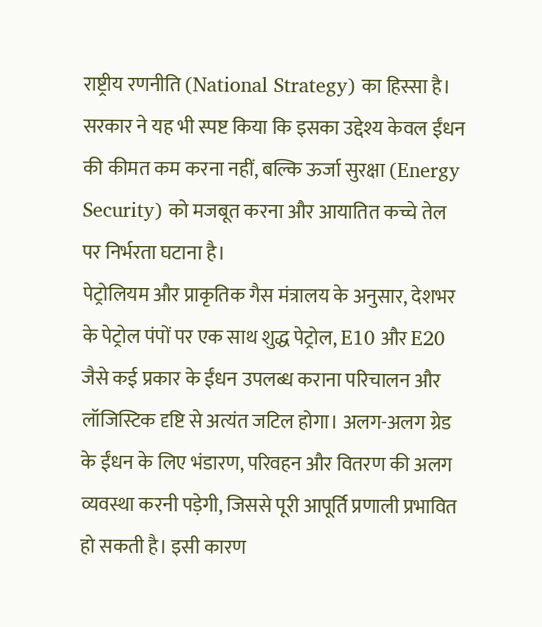राष्ट्रीय रणनीति (National Strategy) का हिस्सा है। सरकार ने यह भी स्पष्ट किया कि इसका उद्देश्य केवल ईंधन की कीमत कम करना नहीं, बल्कि ऊर्जा सुरक्षा (Energy Security) को मजबूत करना और आयातित कच्चे तेल पर निर्भरता घटाना है।
पेट्रोलियम और प्राकृतिक गैस मंत्रालय के अनुसार, देशभर के पेट्रोल पंपों पर एक साथ शुद्ध पेट्रोल, E10 और E20 जैसे कई प्रकार के ईंधन उपलब्ध कराना परिचालन और लॉजिस्टिक दृष्टि से अत्यंत जटिल होगा। अलग-अलग ग्रेड के ईंधन के लिए भंडारण, परिवहन और वितरण की अलग व्यवस्था करनी पड़ेगी, जिससे पूरी आपूर्ति प्रणाली प्रभावित हो सकती है। इसी कारण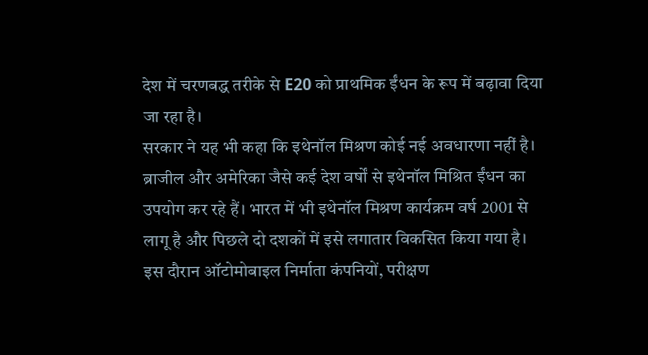देश में चरणबद्ध तरीके से E20 को प्राथमिक ईंधन के रूप में बढ़ावा दिया जा रहा है।
सरकार ने यह भी कहा कि इथेनॉल मिश्रण कोई नई अवधारणा नहीं है। ब्राजील और अमेरिका जैसे कई देश वर्षों से इथेनॉल मिश्रित ईंधन का उपयोग कर रहे हैं। भारत में भी इथेनॉल मिश्रण कार्यक्रम वर्ष 2001 से लागू है और पिछले दो दशकों में इसे लगातार विकसित किया गया है। इस दौरान ऑटोमोबाइल निर्माता कंपनियों, परीक्षण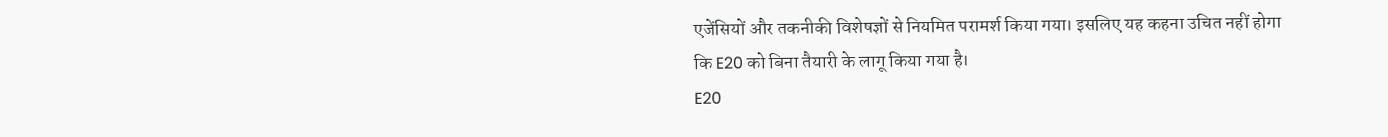एजेंसियों और तकनीकी विशेषज्ञों से नियमित परामर्श किया गया। इसलिए यह कहना उचित नहीं होगा कि E20 को बिना तैयारी के लागू किया गया है।
E20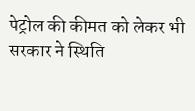पेट्रोल की कीमत को लेकर भी सरकार ने स्थिति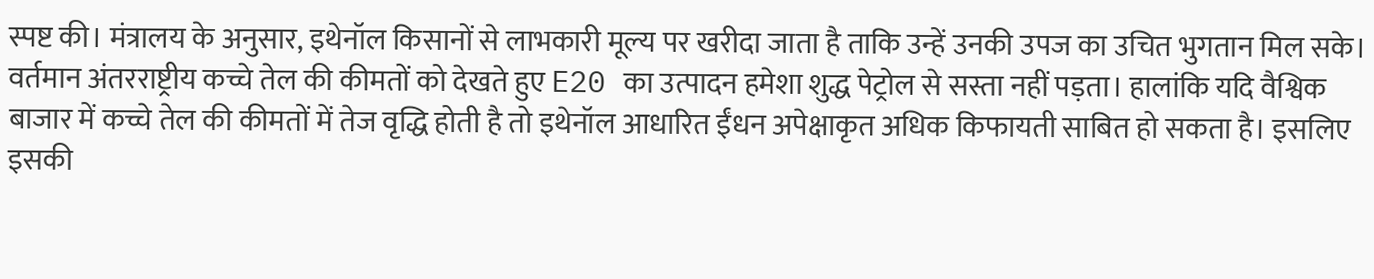स्पष्ट की। मंत्रालय के अनुसार, इथेनॉल किसानों से लाभकारी मूल्य पर खरीदा जाता है ताकि उन्हें उनकी उपज का उचित भुगतान मिल सके। वर्तमान अंतरराष्ट्रीय कच्चे तेल की कीमतों को देखते हुए E20 का उत्पादन हमेशा शुद्ध पेट्रोल से सस्ता नहीं पड़ता। हालांकि यदि वैश्विक बाजार में कच्चे तेल की कीमतों में तेज वृद्धि होती है तो इथेनॉल आधारित ईंधन अपेक्षाकृत अधिक किफायती साबित हो सकता है। इसलिए इसकी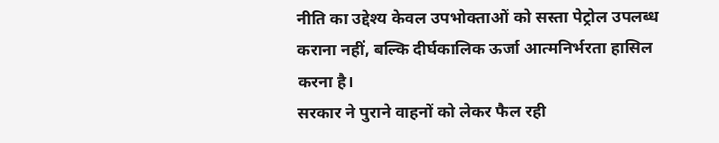नीति का उद्देश्य केवल उपभोक्ताओं को सस्ता पेट्रोल उपलब्ध कराना नहीं, बल्कि दीर्घकालिक ऊर्जा आत्मनिर्भरता हासिल करना है।
सरकार ने पुराने वाहनों को लेकर फैल रही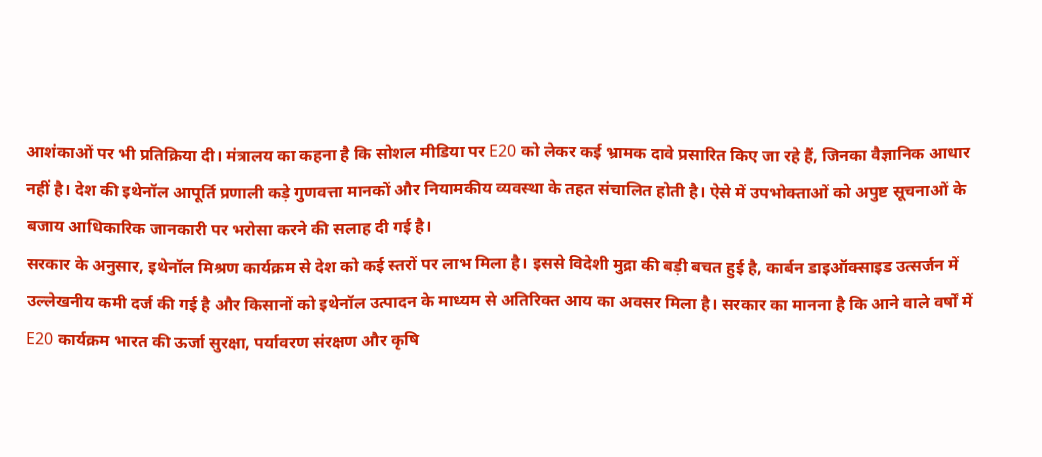आशंकाओं पर भी प्रतिक्रिया दी। मंत्रालय का कहना है कि सोशल मीडिया पर E20 को लेकर कई भ्रामक दावे प्रसारित किए जा रहे हैं, जिनका वैज्ञानिक आधार नहीं है। देश की इथेनॉल आपूर्ति प्रणाली कड़े गुणवत्ता मानकों और नियामकीय व्यवस्था के तहत संचालित होती है। ऐसे में उपभोक्ताओं को अपुष्ट सूचनाओं के बजाय आधिकारिक जानकारी पर भरोसा करने की सलाह दी गई है।
सरकार के अनुसार, इथेनॉल मिश्रण कार्यक्रम से देश को कई स्तरों पर लाभ मिला है। इससे विदेशी मुद्रा की बड़ी बचत हुई है, कार्बन डाइऑक्साइड उत्सर्जन में उल्लेखनीय कमी दर्ज की गई है और किसानों को इथेनॉल उत्पादन के माध्यम से अतिरिक्त आय का अवसर मिला है। सरकार का मानना है कि आने वाले वर्षों में E20 कार्यक्रम भारत की ऊर्जा सुरक्षा, पर्यावरण संरक्षण और कृषि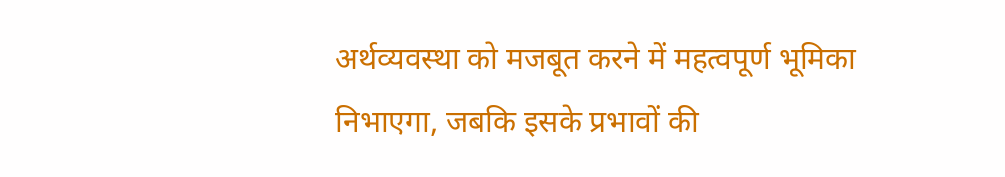अर्थव्यवस्था को मजबूत करने में महत्वपूर्ण भूमिका निभाएगा, जबकि इसके प्रभावों की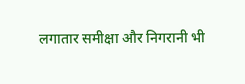लगातार समीक्षा और निगरानी भी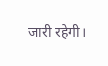जारी रहेगी।